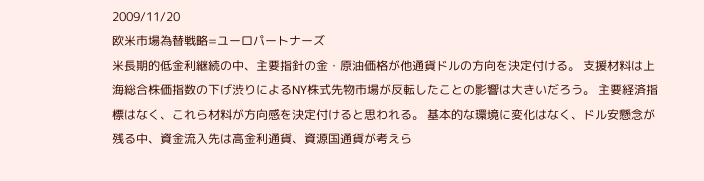2009/11/20
欧米市場為替戦略=ユーロパートナーズ
米長期的低金利継続の中、主要指針の金・原油価格が他通貨ドルの方向を決定付ける。 支援材料は上海総合株価指数の下げ渋りによるNY株式先物市場が反転したことの影響は大きいだろう。 主要経済指標はなく、これら材料が方向感を決定付けると思われる。 基本的な環境に変化はなく、ドル安懸念が残る中、資金流入先は高金利通貨、資源国通貨が考えら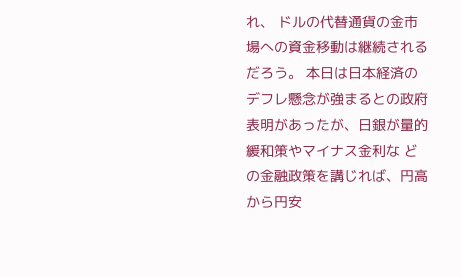れ、 ドルの代替通貨の金市場への資金移動は継続されるだろう。 本日は日本経済のデフレ懸念が強まるとの政府表明があったが、日銀が量的緩和策やマイナス金利な どの金融政策を講じれば、円高から円安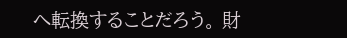へ転換することだろう。 財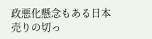政悪化懸念もある日本売りの切っ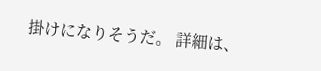掛けになりそうだ。 詳細は、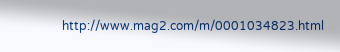http://www.mag2.com/m/0001034823.html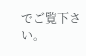でご覧下さい。